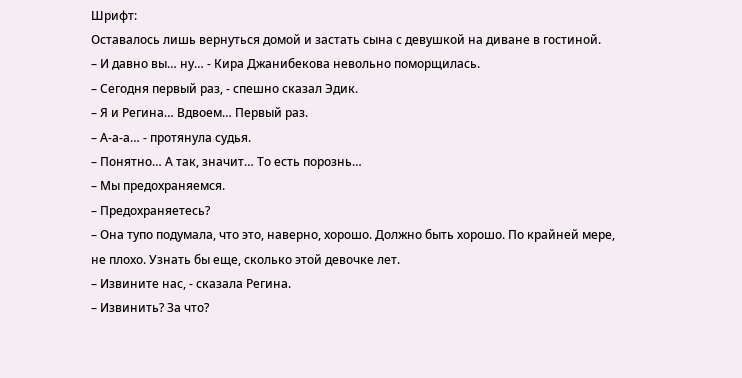Шрифт:
Оставалось лишь вернуться домой и застать сына с девушкой на диване в гостиной.
– И давно вы… ну… - Кира Джанибекова невольно поморщилась.
– Сегодня первый раз, - спешно сказал Эдик.
– Я и Регина… Вдвоем… Первый раз.
– А-а-а… - протянула судья.
– Понятно… А так, значит… То есть порознь…
– Мы предохраняемся.
– Предохраняетесь?
– Она тупо подумала, что это, наверно, хорошо. Должно быть хорошо. По крайней мере, не плохо. Узнать бы еще, сколько этой девочке лет.
– Извините нас, - сказала Регина.
– Извинить? За что?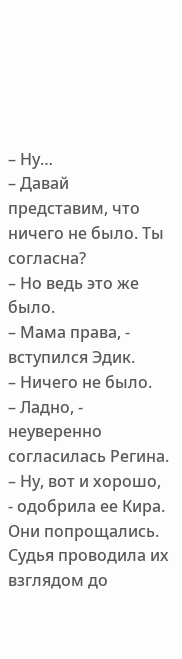– Ну…
– Давай представим, что ничего не было. Ты согласна?
– Но ведь это же было.
– Мама права, - вступился Эдик.
– Ничего не было.
– Ладно, - неуверенно согласилась Регина.
– Ну, вот и хорошо, - одобрила ее Кира.
Они попрощались. Судья проводила их взглядом до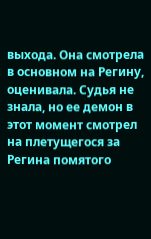выхода. Она смотрела в основном на Регину, оценивала. Судья не знала, но ее демон в этот момент смотрел на плетущегося за Регина помятого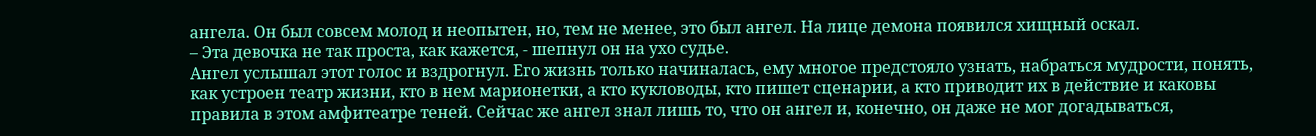ангела. Он был совсем молод и неопытен, но, тем не менее, это был ангел. На лице демона появился хищный оскал.
– Эта девочка не так проста, как кажется, - шепнул он на ухо судье.
Ангел услышал этот голос и вздрогнул. Его жизнь только начиналась, ему многое предстояло узнать, набраться мудрости, понять, как устроен театр жизни, кто в нем марионетки, а кто кукловоды, кто пишет сценарии, а кто приводит их в действие и каковы правила в этом амфитеатре теней. Сейчас же ангел знал лишь то, что он ангел и, конечно, он даже не мог догадываться,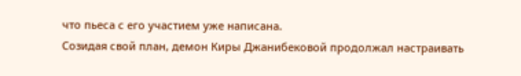что пьеса с его участием уже написана.
Созидая свой план, демон Киры Джанибековой продолжал настраивать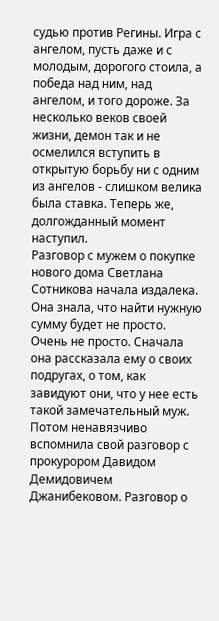судью против Регины. Игра с ангелом, пусть даже и с молодым, дорогого стоила, а победа над ним, над ангелом, и того дороже. За несколько веков своей жизни, демон так и не осмелился вступить в открытую борьбу ни с одним из ангелов - слишком велика была ставка. Теперь же, долгожданный момент наступил.
Разговор с мужем о покупке нового дома Светлана Сотникова начала издалека. Она знала, что найти нужную сумму будет не просто. Очень не просто. Сначала она рассказала ему о своих подругах, о том, как завидуют они, что у нее есть такой замечательный муж. Потом ненавязчиво вспомнила свой разговор с прокурором Давидом Демидовичем Джанибековом. Разговор о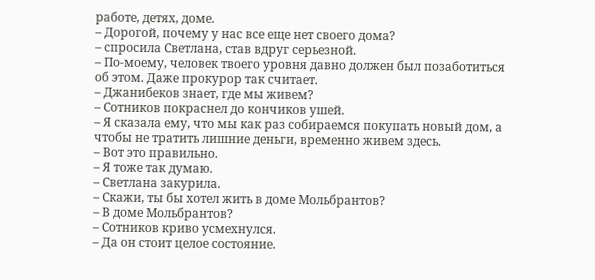работе, детях, доме.
– Дорогой, почему у нас все еще нет своего дома?
– спросила Светлана, став вдруг серьезной.
– По-моему, человек твоего уровня давно должен был позаботиться об этом. Даже прокурор так считает.
– Джанибеков знает, где мы живем?
– Сотников покраснел до кончиков ушей.
– Я сказала ему, что мы как раз собираемся покупать новый дом, а чтобы не тратить лишние деньги, временно живем здесь.
– Вот это правильно.
– Я тоже так думаю.
– Светлана закурила.
– Скажи, ты бы хотел жить в доме Мольбрантов?
– В доме Мольбрантов?
– Сотников криво усмехнулся.
– Да он стоит целое состояние.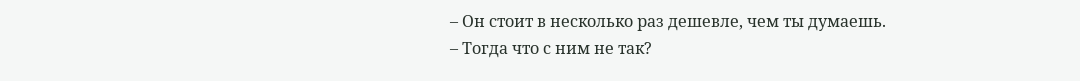– Он стоит в несколько раз дешевле, чем ты думаешь.
– Тогда что с ним не так?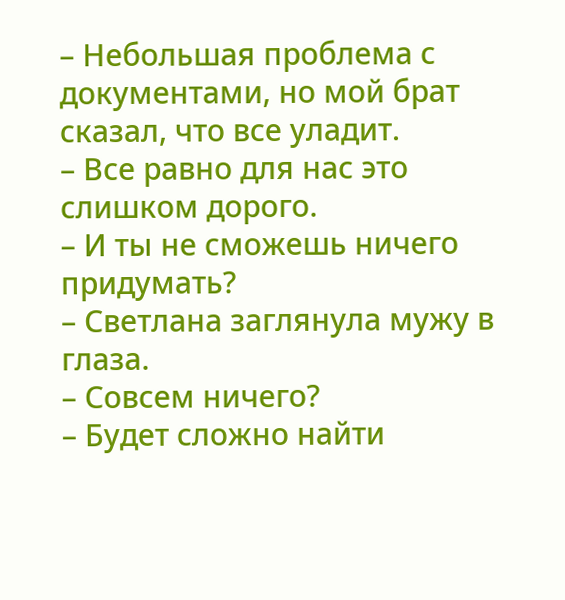– Небольшая проблема с документами, но мой брат сказал, что все уладит.
– Все равно для нас это слишком дорого.
– И ты не сможешь ничего придумать?
– Светлана заглянула мужу в глаза.
– Совсем ничего?
– Будет сложно найти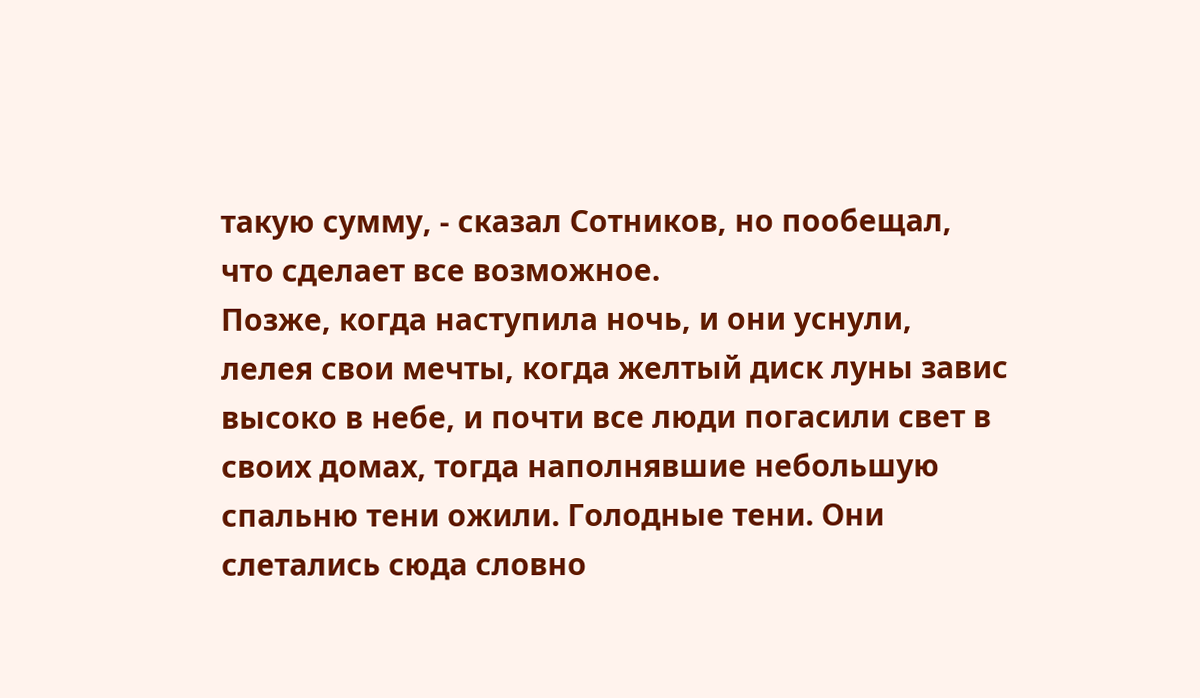такую сумму, - сказал Сотников, но пообещал, что сделает все возможное.
Позже, когда наступила ночь, и они уснули, лелея свои мечты, когда желтый диск луны завис высоко в небе, и почти все люди погасили свет в своих домах, тогда наполнявшие небольшую спальню тени ожили. Голодные тени. Они слетались сюда словно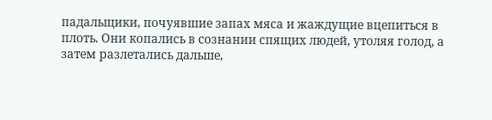падальщики, почуявшие запах мяса и жаждущие вцепиться в плоть. Они копались в сознании спящих людей, утоляя голод, а затем разлетались дальше,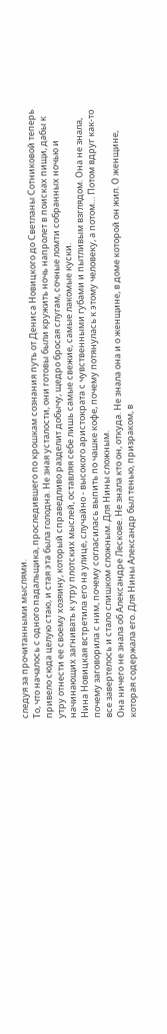следуя за прочитанными мыслями.
То, что началось с одного падальщика, проследившего по крошкам сознания путь от Дениса Новицкого до Светланы Сотниковой теперь привело сюда целую стаю, и стая эта была голодна. Не зная усталости, они готовы были кружить ночь напролет в поисках пищи, дабы к утру отнести ее своему хозяину, который справедливо разделит добычу, щедро бросая слугам, сочные ломти собранных ночью и начинающих загнивать к утру плотских мыслей, оставляя себе лишь самые свежие, самые лакомые куски.
Нина Новицкая встретила его на улице, случайно - высокого аристократа с чувственными губами и пытливым взглядом. Она не знала, почему заговорила с ним, почему согласилась выпить по чашке кофе, почему потянулась к этому человеку, а потом… Потом вдруг как-то все завертелось и стало слишком сложным. Для Нины сложным.
Она ничего не знала об Александре Лескове. Не знала кто он, откуда. Не знала она и о женщине, в доме которой он жил. О женщине, которая содержала его. Для Нины Александр был тенью, призраком, в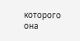которого она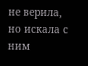не верила, но искала с ним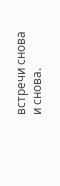встречи снова и снова.